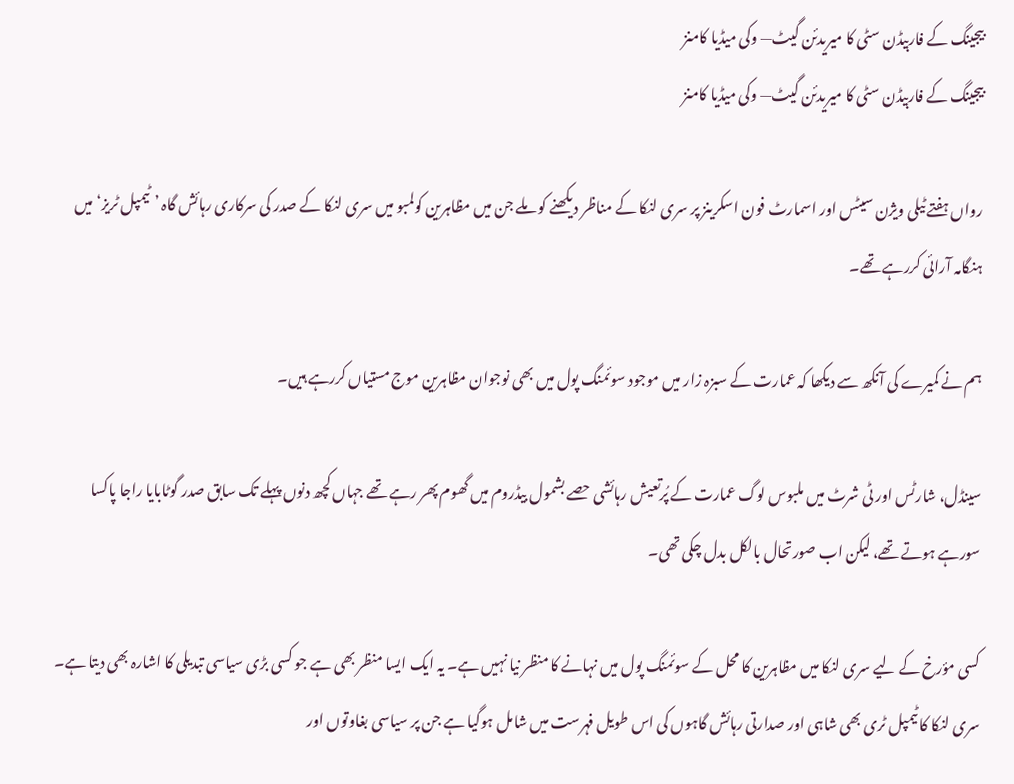بیجینگ کے فاربیڈن سٹی کا میریدئن گیٹ— وکی میڈیا کامنز
بیجینگ کے فاربیڈن سٹی کا میریدئن گیٹ— وکی میڈیا کامنز

رواں ہفتے ٹیلی ویژن سیٹس اور اسمارٹ فون اسکرینز پر سری لنکا کے مناظر دیکھنے کو ملے جن میں مظاہرین کولمبو میں سری لنکا کے صدر کی سرکاری رہائش گاہ ’ٹیمپل ٹریز‘ میں ہنگامہ آرائی کررہے تھے۔

ہم نے کمیرے کی آنکھ سے دیکھا کہ عمارت کے سبزہ زار میں موجود سوئمنگ پول میں بھی نوجوان مظاہرین موج مستیاں کررہے ہیں۔

سینڈل، شارٹس اور ٹی شرٹ میں ملبوس لوگ عمارت کے پُرتعیش رہائشی حصے بشمول بیڈروم میں گھوم پھر رہے تھے جہاں کچھ دنوں پہلے تک سابق صدر گوٹابایا راجا پاکسا سورہے ہوتے تھے، لیکن اب صورتحال بالکل بدل چکی تھی۔

کسی مؤرخ کے لیے سری لنکا میں مظاہرین کا محل کے سوئمنگ پول میں نہانے کا منظر نیا نہیں ہے۔ یہ ایک ایسا منظر بھی ہے جو کسی بڑی سیاسی تبدیلی کا اشارہ بھی دیتا ہے۔ سری لنکا کا ٹیمپل ٹری بھی شاہی اور صدارتی رہائش گاہوں کی اس طویل فہرست میں شامل ہوگیا ہے جن پر سیاسی بغاوتوں اور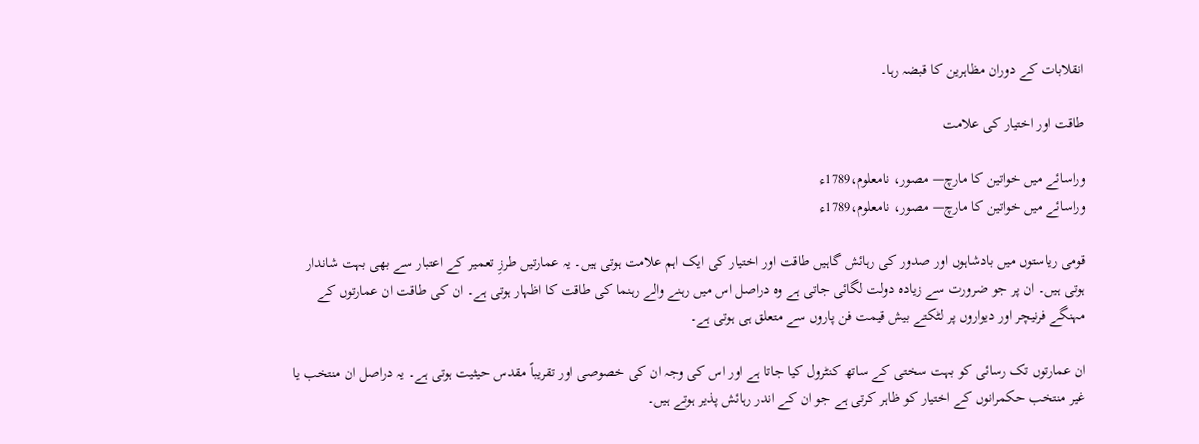انقلابات کے دوران مظاہرین کا قبضہ رہا۔

طاقت اور اختیار کی علامت

وراسائے میں خواتین کا مارچ— مصور، نامعلوم،1789ء
وراسائے میں خواتین کا مارچ— مصور، نامعلوم،1789ء

قومی ریاستوں میں بادشاہوں اور صدور کی رہائش گاہیں طاقت اور اختیار کی ایک اہم علامت ہوتی ہیں۔ یہ عمارتیں طرزِ تعمیر کے اعتبار سے بھی بہت شاندار ہوتی ہیں۔ ان پر جو ضرورت سے زیادہ دولت لگائی جاتی ہے وہ دراصل اس میں رہنے والے رہنما کی طاقت کا اظہار ہوتی ہے۔ ان کی طاقت ان عمارتوں کے مہنگے فرنیچر اور دیواروں پر لٹکتے بیش قیمت فن پاروں سے متعلق ہی ہوتی ہے۔

ان عمارتوں تک رسائی کو بہت سختی کے ساتھ کنٹرول کیا جاتا ہے اور اس کی وجہ ان کی خصوصی اور تقریباً مقدس حیثیت ہوتی ہے۔ یہ دراصل ان منتخب یا غیر منتخب حکمرانوں کے اختیار کو ظاہر کرتی ہے جو ان کے اندر رہائش پذیر ہوتے ہیں۔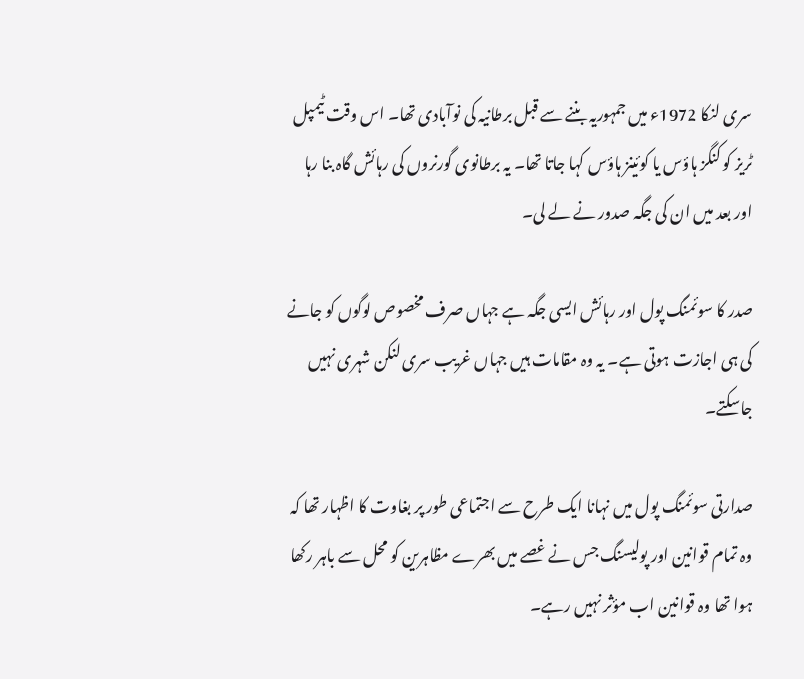سری لنکا 1972ء میں جمہوریہ بننے سے قبل برطانیہ کی نوآبادی تھا۔ اس وقت ٹیمپل ٹریز کو کنگز ہاؤس یا کوئینز ہاؤس کہا جاتا تھا۔ یہ برطانوی گورنروں کی رہائش گاہ بنا رہا اور بعد میں ان کی جگہ صدور نے لے لی۔

صدر کا سوئمنگ پول اور رہائش ایسی جگہ ہے جہاں صرف مخصوص لوگوں کو جانے کی ہی اجازت ہوتی ہے۔ یہ وہ مقامات ہیں جہاں غریب سری لنکن شہری نہیں جاسکتے۔

صدارتی سوئمنگ پول میں نہانا ایک طرح سے اجتماعی طور پر بغاوت کا اظہار تھا کہ وہ تمام قوانین اور پولیسنگ جس نے غصے میں بھرے مظاہرین کو محل سے باہر رکھا ہوا تھا وہ قوانین اب مؤثر نہیں رہے۔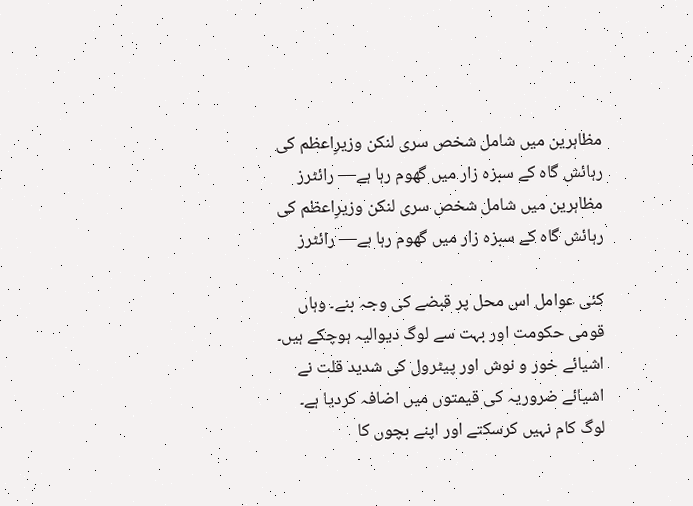مظاہرین میں شامل شخص سری لنکن وزیرِاعظم کی رہائش گاہ کے سبزہ زار میں گھوم رہا ہے— رائٹرز
مظاہرین میں شامل شخص سری لنکن وزیرِاعظم کی رہائش گاہ کے سبزہ زار میں گھوم رہا ہے— رائٹرز

کئی عوامل اس محل پر قبضے کی وجہ بنے۔ وہاں قومی حکومت اور بہت سے لوگ دیوالیہ ہوچکے ہیں۔ اشیائے خور و نوش اور پیٹرول کی شدید قلت نے اشیائے ضروریہ کی قیمتوں میں اضافہ کردیا ہے۔ لوگ کام نہیں کرسکتے اور اپنے بچوں کا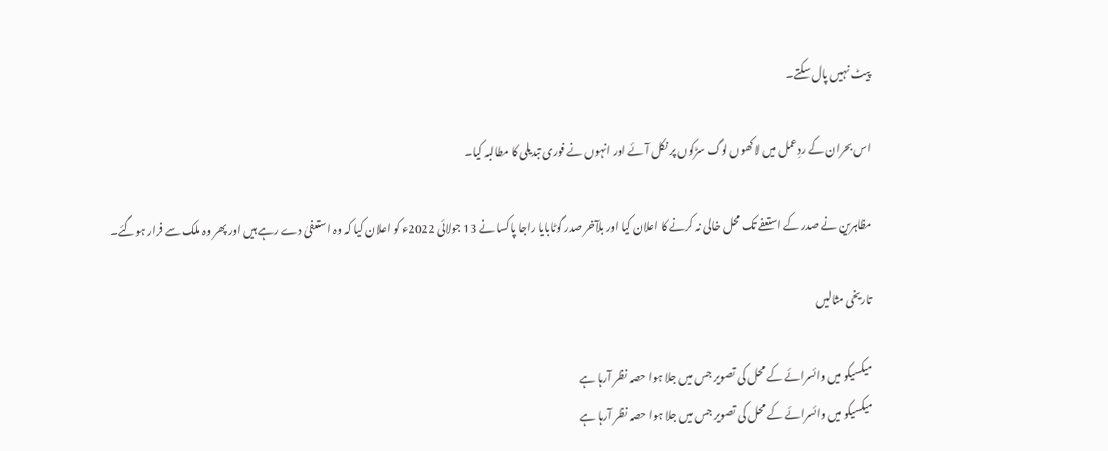پیٹ نہیں پال سکتے۔

اس بحران کے ردِعمل میں لاکھوں لوگ سڑکوں پر نکل آئے اور انہوں نے فوری تبدیلی کا مطالبہ کیا۔

مظاہرین نے صدر کے استعفے تک محل خالی نہ کرنے کا اعلان کیا اور بلآخر صدر گوٹابایا راجا پاکسا نے 13 جولائی 2022ء کو اعلان کیا کہ وہ استعفیٰ دے رہے ہیں اور پھر وہ ملک سے فرار ہوگئے۔

تاریخی مثالیں

میکسیکو میں وائسرائے کے محل کی تصویر جس میں جلا ہوا حصہ نظر آرہا ہے
میکسیکو میں وائسرائے کے محل کی تصویر جس میں جلا ہوا حصہ نظر آرہا ہے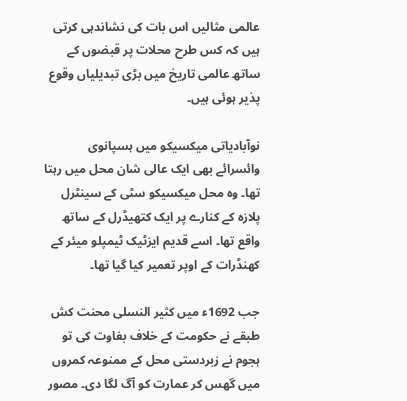عالمی مثالیں اس بات کی نشاندہی کرتی ہیں کہ کس طرح محلات پر قبضوں کے ساتھ عالمی تاریخ میں بڑی تبدیلیاں وقوع پذیر ہوئی ہیں۔

نوآبادیاتی میکسیکو میں ہسپانوی وائسرائے بھی ایک عالی شان محل میں رہتا تھا۔ وہ محل میکسیکو سٹی کے سینٹرل پلازہ کے کنارے پر ایک کتھیڈرل کے ساتھ واقع تھا۔ اسے قدیم ایزٹیک ٹیمپلو میئر کے کھنڈرات کے اوپر تعمیر کیا گیا تھا۔

جب 1692ء میں کثیر النسلی محنت کش طبقے نے حکومت کے خلاف بغاوت کی تو ہجوم نے زبردستی محل کے ممنوعہ کمروں میں گھس کر عمارت کو آگ لگا دی۔ مصور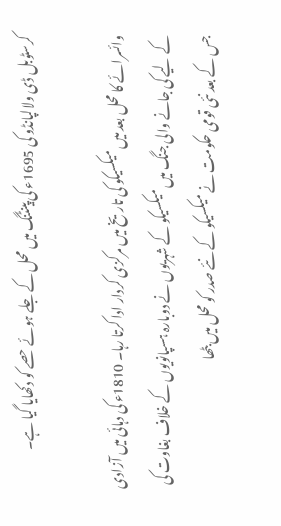کرسٹوبل ڈی ولالپانڈو کی 1695ء کی پینٹنگ میں محل کے جلے ہوئے حصے کو دکھایا گیا ہے۔

وائسرائے کا محل بعد میں میکسیکو کی تاریخ میں مرکزی کردار ادا کرتا رہا۔ 1810ء کی دہائی میں آزادی کے لیے کی جانے والی جنگ میں میکسیکو کے شہریوں نے دوبارہ ہسپانویوں کے خلاف بغاوت کی جس کے بعد نئی قومی حکومت نے میکسیکو کے نئے صدر کو محل میں بٹھا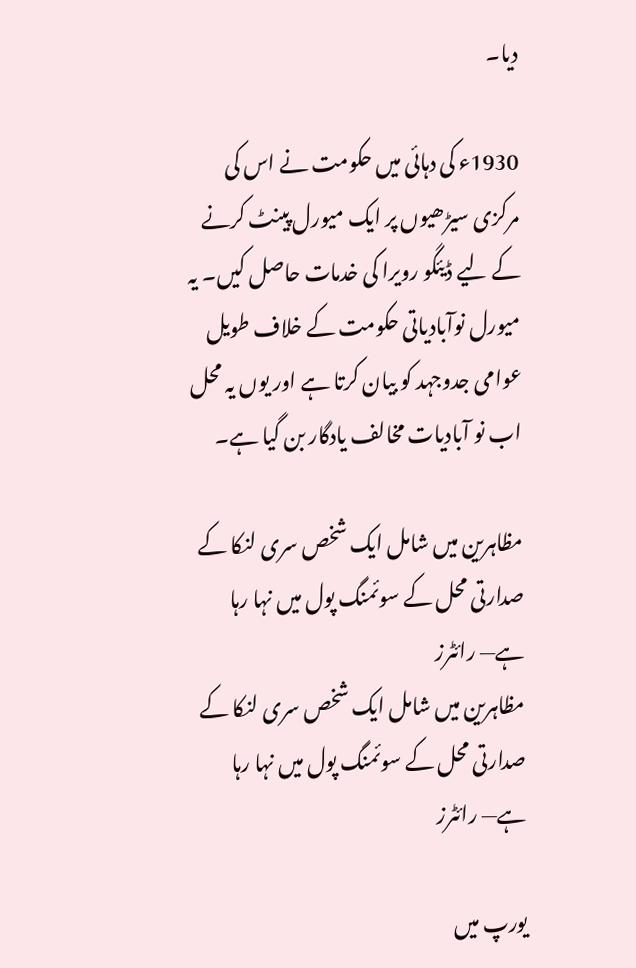دیا۔

1930ء کی دہائی میں حکومت نے اس کی مرکزی سیڑھیوں پر ایک میورل پینٹ کرنے کے لیے ڈیئگو رویرا کی خدمات حاصل کیں۔ یہ میورل نوآبادیاتی حکومت کے خلاف طویل عوامی جدوجہد کو بیان کرتا ہے اور یوں یہ محل اب نو آبادیات مخالف یادگار بن گیا ہے۔

مظاہرین میں شامل ایک شخص سری لنکا کے صدارتی محل کے سوئمنگ پول میں نہا رہا ہے— رائٹرز
مظاہرین میں شامل ایک شخص سری لنکا کے صدارتی محل کے سوئمنگ پول میں نہا رہا ہے— رائٹرز

یورپ میں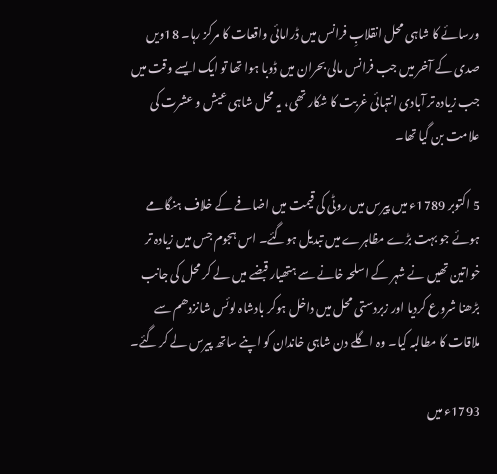ورسائے کا شاہی محل انقلابِ فرانس میں ڈرامائی واقعات کا مرکز رہا۔ 18ویں صدی کے آخر میں جب فرانس مالی بحران میں ڈوبا ہوا تھا تو ایک ایسے وقت میں جب زیادہ تر آبادی انتہائی غربت کا شکار تھی، یہ محل شاہی عیش و عشرت کی علامت بن گیا تھا۔

5 اکتوبر 1789ء میں پیرس میں روٹی کی قیمت میں اضافے کے خلاف ہنگامے ہوئے جو بہت بڑے مظاہرے میں تبدیل ہوگئے۔ اس ہجوم جس میں زیادہ تر خواتین تھیں نے شہر کے اسلحہ خانے سے ہتھیار قبضے میں لے کر محل کی جانب بڑھنا شروع کردیا اور زبردستی محل میں داخل ہوکر بادشاہ لوئس شانزدھم سے ملاقات کا مطالبہ کیا۔ وہ اگلے دن شاہی خاندان کو اپنے ساتھ پیرس لے کر گئے۔

1793ء میں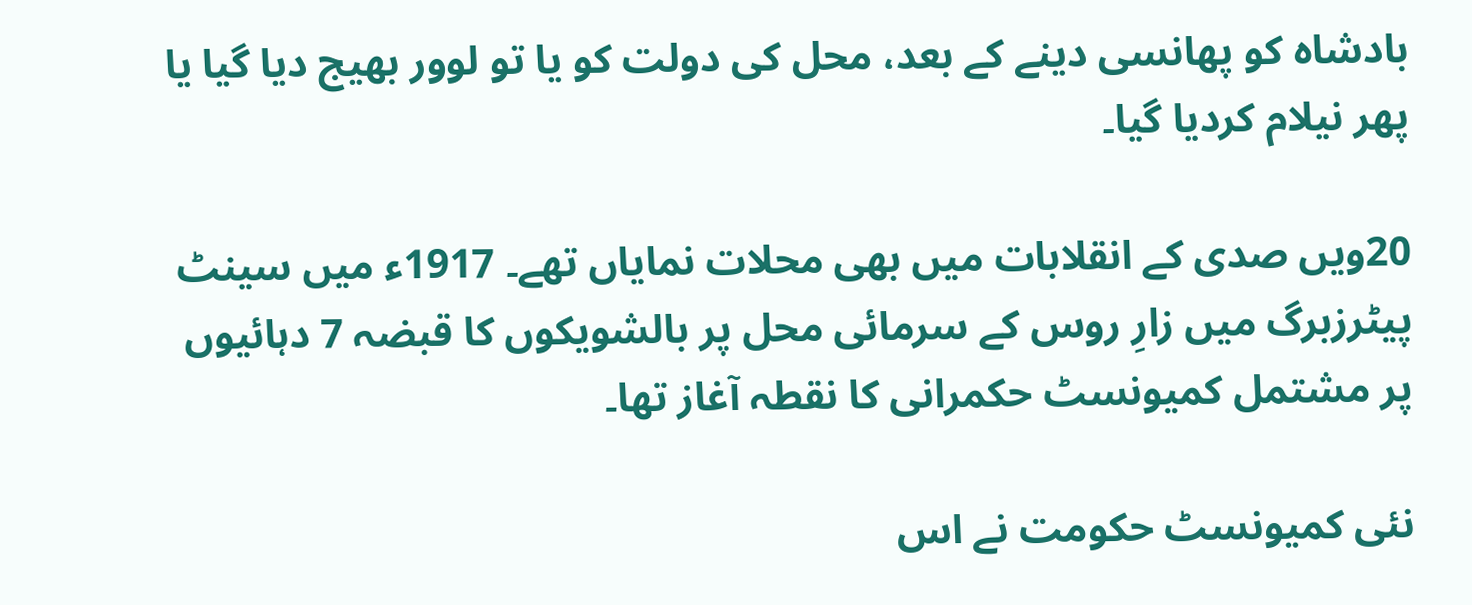بادشاہ کو پھانسی دینے کے بعد، محل کی دولت کو یا تو لوور بھیج دیا گیا یا پھر نیلام کردیا گیا۔

20ویں صدی کے انقلابات میں بھی محلات نمایاں تھے۔ 1917ء میں سینٹ پیٹرزبرگ میں زارِ روس کے سرمائی محل پر بالشویکوں کا قبضہ 7 دہائیوں پر مشتمل کمیونسٹ حکمرانی کا نقطہ آغاز تھا۔

نئی کمیونسٹ حکومت نے اس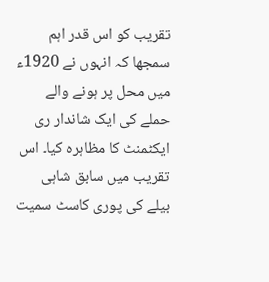تقریب کو اس قدر اہم سمجھا کہ انہوں نے 1920ء میں محل پر ہونے والے حملے کی ایک شاندار ری ایکٹمنٹ کا مظاہرہ کیا۔ اس تقریب میں سابق شاہی بیلے کی پوری کاسٹ سمیت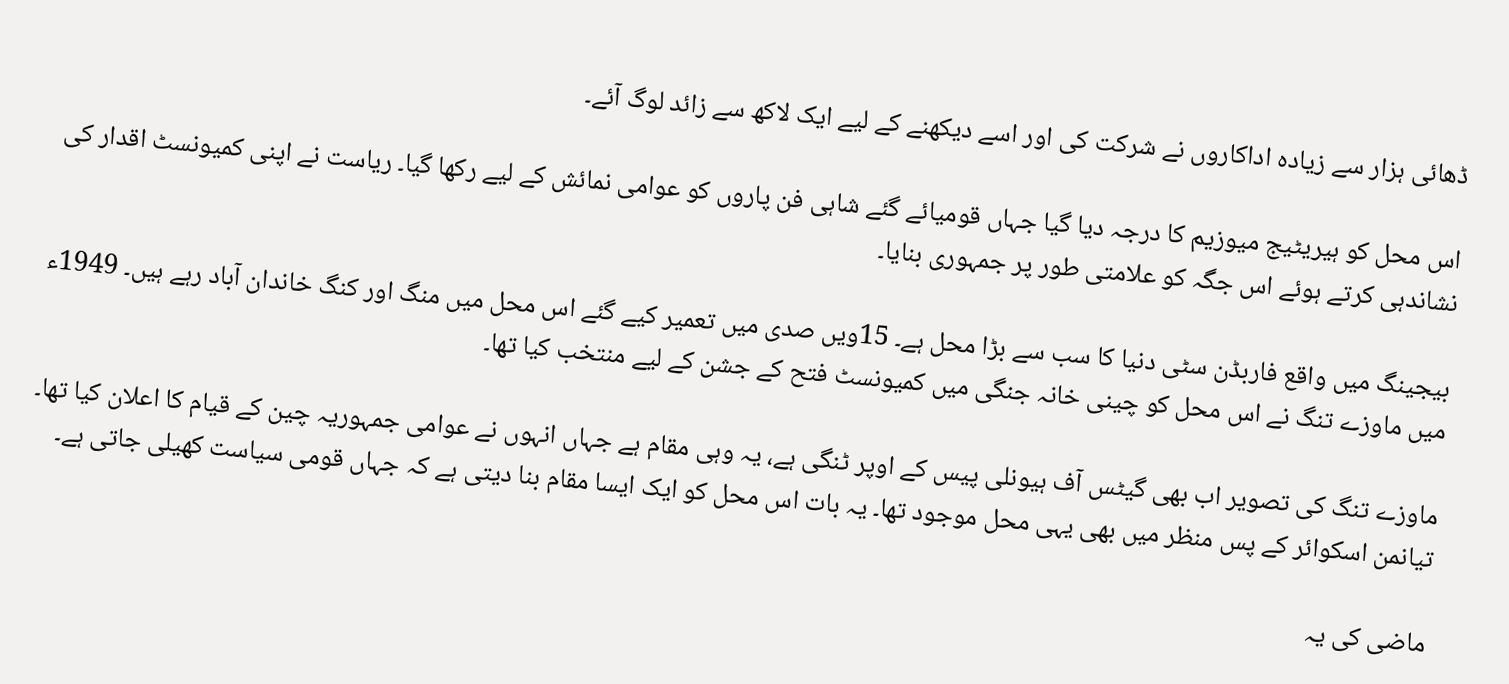ڈھائی ہزار سے زیادہ اداکاروں نے شرکت کی اور اسے دیکھنے کے لیے ایک لاکھ سے زائد لوگ آئے۔

اس محل کو ہیریٹیج میوزیم کا درجہ دیا گیا جہاں قومیائے گئے شاہی فن پاروں کو عوامی نمائش کے لیے رکھا گیا۔ ریاست نے اپنی کمیونسٹ اقدار کی نشاندہی کرتے ہوئے اس جگہ کو علامتی طور پر جمہوری بنایا۔

بیجینگ میں واقع فاربڈن سٹی دنیا کا سب سے بڑا محل ہے۔ 15ویں صدی میں تعمیر کیے گئے اس محل میں منگ اور کنگ خاندان آباد رہے ہیں۔ 1949ء میں ماوزے تنگ نے اس محل کو چینی خانہ جنگی میں کمیونسٹ فتح کے جشن کے لیے منتخب کیا تھا۔

ماوزے تنگ کی تصویر اب بھی گیٹس آف ہیونلی پیس کے اوپر ٹنگی ہے، یہ وہی مقام ہے جہاں انہوں نے عوامی جمہوریہ چین کے قیام کا اعلان کیا تھا۔ تیانمن اسکوائر کے پس منظر میں بھی یہی محل موجود تھا۔ یہ بات اس محل کو ایک ایسا مقام بنا دیتی ہے کہ جہاں قومی سیاست کھیلی جاتی ہے۔

ماضی کی یہ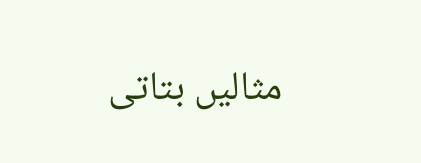مثالیں بتاتی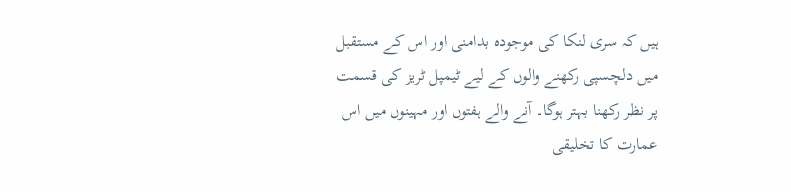ہیں کہ سری لنکا کی موجودہ بدامنی اور اس کے مستقبل میں دلچسپی رکھنے والوں کے لیے ٹیمپل ٹریز کی قسمت پر نظر رکھنا بہتر ہوگا۔ آنے والے ہفتوں اور مہینوں میں اس عمارت کا تخلیقی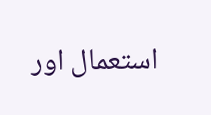استعمال اور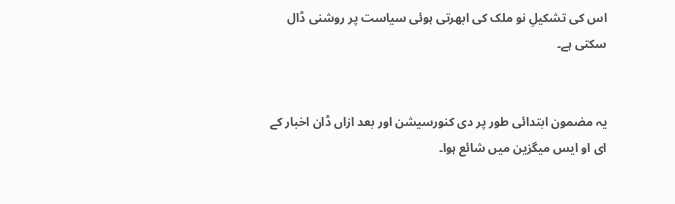اس کی تشکیلِ نو ملک کی ابھرتی ہوئی سیاست پر روشنی ڈال سکتی ہے۔


یہ مضمون ابتدائی طور پر دی کنورسیشن اور بعد ازاں ڈان اخبار کے ای او ایس میگزین میں شائع ہوا۔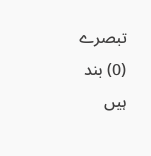تبصرے (0) بند ہیں